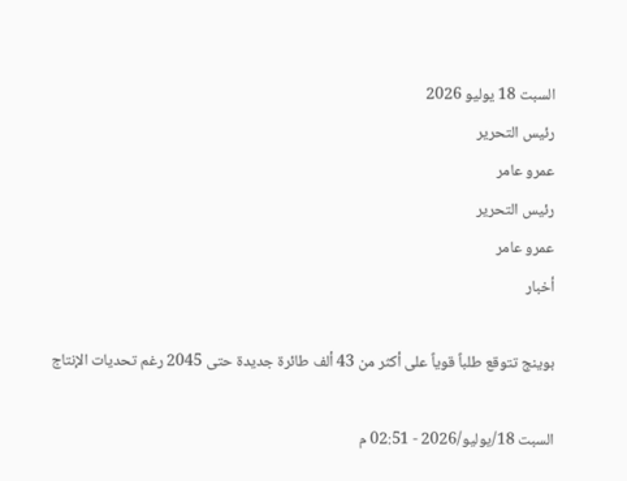السبت 18 يوليو 2026
رئيس التحرير
عمرو عامر
رئيس التحرير
عمرو عامر
أخبار

بوينج تتوقع طلباً قوياً على أكثر من 43 ألف طائرة جديدة حتى 2045 رغم تحديات الإنتاج

السبت 18/يوليو/2026 - 02:51 م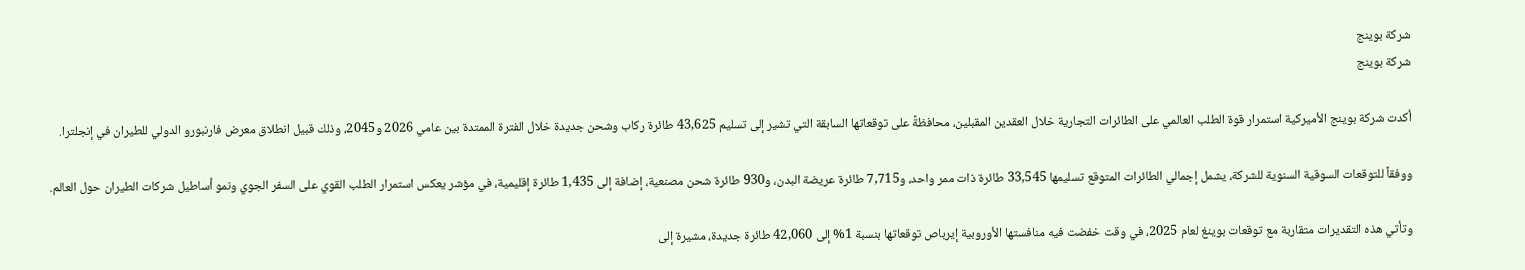شركة بوينج
شركة بوينج

أكدت شركة بوينج الأميركية استمرار قوة الطلب العالمي على الطائرات التجارية خلال العقدين المقبلين، محافظةً على توقعاتها السابقة التي تشير إلى تسليم 43,625 طائرة ركاب وشحن جديدة خلال الفترة الممتدة بين عامي 2026 و2045، وذلك قبيل انطلاق معرض فارنبورو الدولي للطيران في إنجلترا.

ووفقاً للتوقعات السوقية السنوية للشركة، يشمل إجمالي الطائرات المتوقع تسليمها 33,545 طائرة ذات ممر واحد، و7,715 طائرة عريضة البدن، و930 طائرة شحن مصنعية، إضافة إلى 1,435 طائرة إقليمية، في مؤشر يعكس استمرار الطلب القوي على السفر الجوي ونمو أساطيل شركات الطيران حول العالم.

وتأتي هذه التقديرات متقاربة مع توقعات بوينغ لعام 2025، في وقت خفضت فيه منافستها الأوروبية إيرباص توقعاتها بنسبة 1% إلى 42,060 طائرة جديدة، مشيرة إلى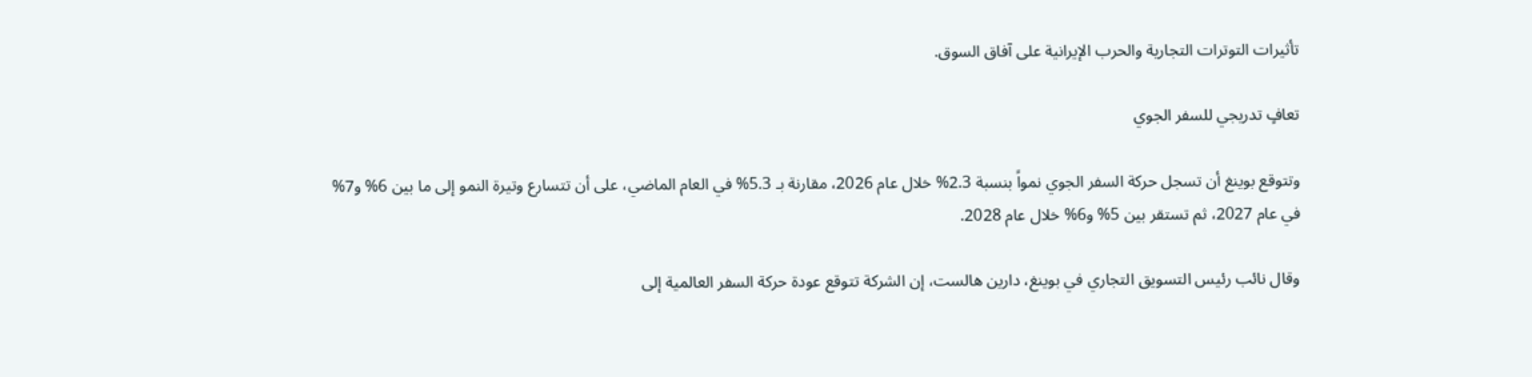تأثيرات التوترات التجارية والحرب الإيرانية على آفاق السوق.

تعافٍ تدريجي للسفر الجوي

وتتوقع بوينغ أن تسجل حركة السفر الجوي نمواً بنسبة 2.3% خلال عام 2026، مقارنة بـ 5.3% في العام الماضي، على أن تتسارع وتيرة النمو إلى ما بين 6% و7% في عام 2027، ثم تستقر بين 5% و6% خلال عام 2028.

وقال نائب رئيس التسويق التجاري في بوينغ، دارين هالست، إن الشركة تتوقع عودة حركة السفر العالمية إلى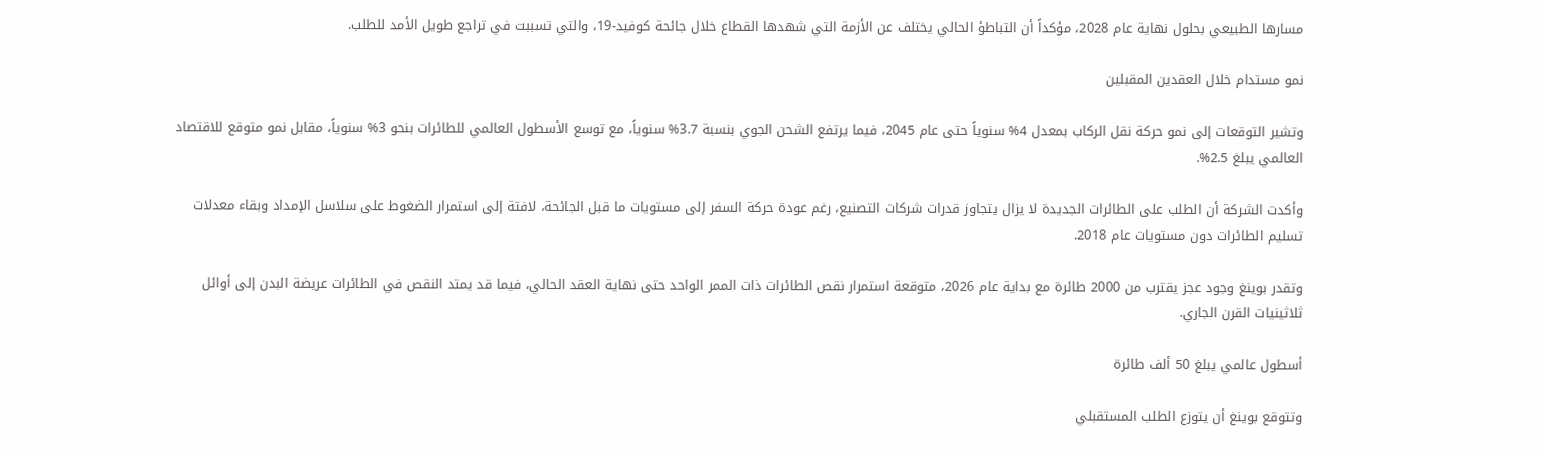مسارها الطبيعي بحلول نهاية عام 2028، مؤكداً أن التباطؤ الحالي يختلف عن الأزمة التي شهدها القطاع خلال جائحة كوفيد-19، والتي تسببت في تراجع طويل الأمد للطلب.

نمو مستدام خلال العقدين المقبلين

وتشير التوقعات إلى نمو حركة نقل الركاب بمعدل 4% سنوياً حتى عام 2045، فيما يرتفع الشحن الجوي بنسبة 3.7% سنوياً، مع توسع الأسطول العالمي للطائرات بنحو 3% سنوياً، مقابل نمو متوقع للاقتصاد العالمي يبلغ 2.5%.

وأكدت الشركة أن الطلب على الطائرات الجديدة لا يزال يتجاوز قدرات شركات التصنيع، رغم عودة حركة السفر إلى مستويات ما قبل الجائحة، لافتة إلى استمرار الضغوط على سلاسل الإمداد وبقاء معدلات تسليم الطائرات دون مستويات عام 2018.

وتقدر بوينغ وجود عجز يقترب من 2000 طائرة مع بداية عام 2026، متوقعة استمرار نقص الطائرات ذات الممر الواحد حتى نهاية العقد الحالي، فيما قد يمتد النقص في الطائرات عريضة البدن إلى أوائل ثلاثينيات القرن الجاري.

أسطول عالمي يبلغ 50 ألف طائرة

وتتوقع بوينغ أن يتوزع الطلب المستقبلي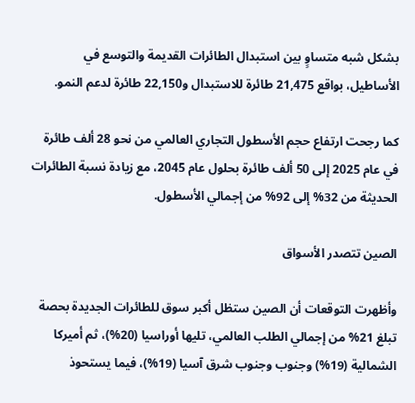بشكل شبه متساوٍ بين استبدال الطائرات القديمة والتوسع في الأساطيل، بواقع 21,475 طائرة للاستبدال و22,150 طائرة لدعم النمو.

كما رجحت ارتفاع حجم الأسطول التجاري العالمي من نحو 28 ألف طائرة في عام 2025 إلى 50 ألف طائرة بحلول عام 2045، مع زيادة نسبة الطائرات الحديثة من 32% إلى 92% من إجمالي الأسطول.

الصين تتصدر الأسواق

وأظهرت التوقعات أن الصين ستظل أكبر سوق للطائرات الجديدة بحصة تبلغ 21% من إجمالي الطلب العالمي، تليها أوراسيا (20%)، ثم أميركا الشمالية (19%) وجنوب وجنوب شرق آسيا (19%)، فيما يستحوذ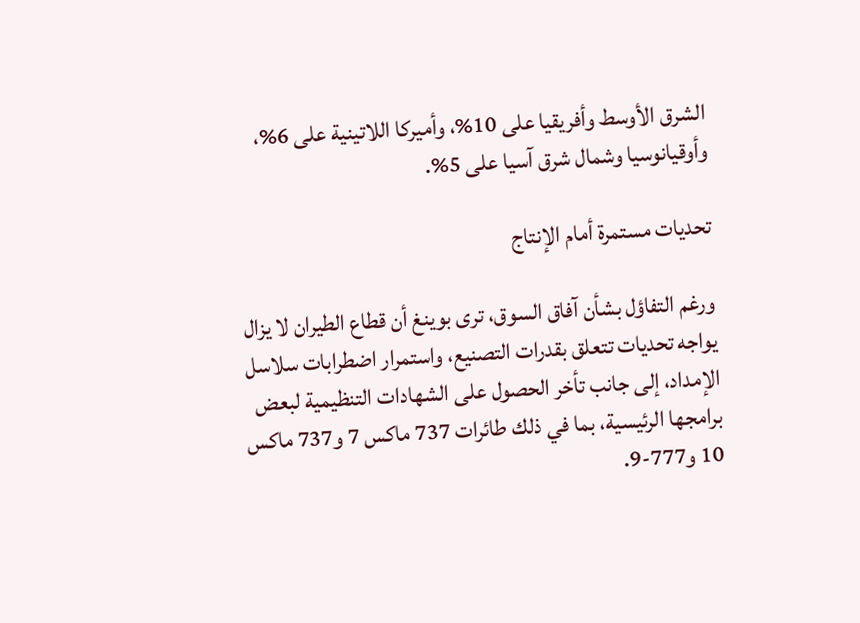الشرق الأوسط وأفريقيا على 10%، وأميركا اللاتينية على 6%، وأوقيانوسيا وشمال شرق آسيا على 5%.

تحديات مستمرة أمام الإنتاج

ورغم التفاؤل بشأن آفاق السوق، ترى بوينغ أن قطاع الطيران لا يزال يواجه تحديات تتعلق بقدرات التصنيع، واستمرار اضطرابات سلاسل الإمداد، إلى جانب تأخر الحصول على الشهادات التنظيمية لبعض برامجها الرئيسية، بما في ذلك طائرات 737 ماكس 7 و737 ماكس 10 و777-9.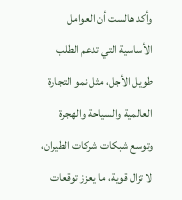وأكد هالست أن العوامل الأساسية التي تدعم الطلب طويل الأجل، مثل نمو التجارة العالمية والسياحة والهجرة وتوسع شبكات شركات الطيران، لا تزال قوية، ما يعزز توقعات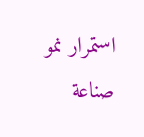استمرار نمو صناعة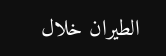الطيران خلال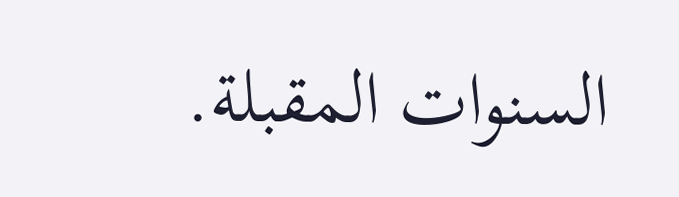السنوات المقبلة.